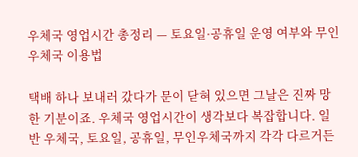우체국 영업시간 총정리 — 토요일·공휴일 운영 여부와 무인우체국 이용법

택배 하나 보내러 갔다가 문이 닫혀 있으면 그날은 진짜 망한 기분이죠. 우체국 영업시간이 생각보다 복잡합니다. 일반 우체국, 토요일, 공휴일, 무인우체국까지 각각 다르거든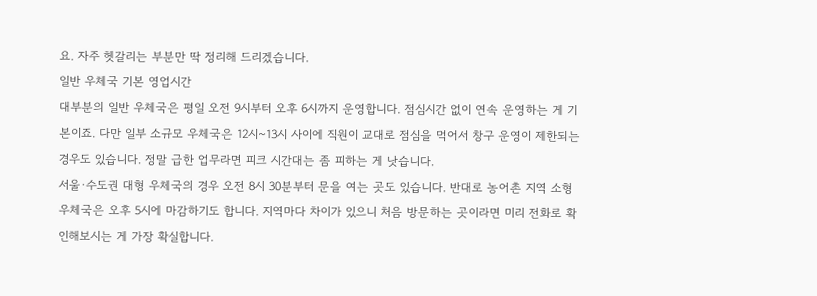요. 자주 헷갈리는 부분만 딱 정리해 드리겠습니다.
일반 우체국 기본 영업시간
대부분의 일반 우체국은 평일 오전 9시부터 오후 6시까지 운영합니다. 점심시간 없이 연속 운영하는 게 기본이죠. 다만 일부 소규모 우체국은 12시~13시 사이에 직원이 교대로 점심을 먹어서 창구 운영이 제한되는 경우도 있습니다. 정말 급한 업무라면 피크 시간대는 좀 피하는 게 낫습니다.
서울·수도권 대형 우체국의 경우 오전 8시 30분부터 문을 여는 곳도 있습니다. 반대로 농어촌 지역 소형 우체국은 오후 5시에 마감하기도 합니다. 지역마다 차이가 있으니 처음 방문하는 곳이라면 미리 전화로 확인해보시는 게 가장 확실합니다.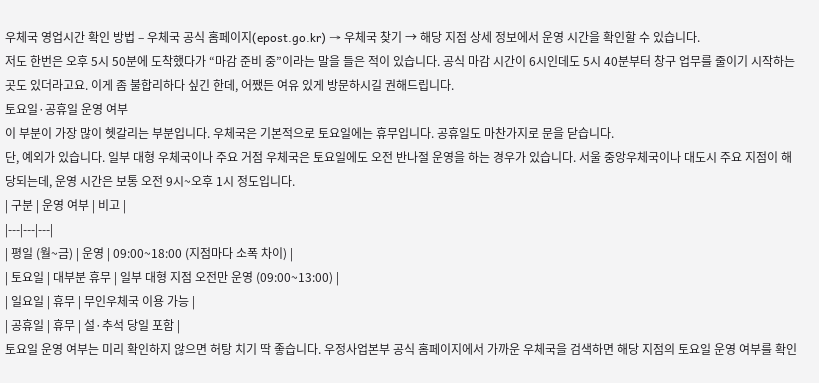우체국 영업시간 확인 방법 – 우체국 공식 홈페이지(epost.go.kr) → 우체국 찾기 → 해당 지점 상세 정보에서 운영 시간을 확인할 수 있습니다.
저도 한번은 오후 5시 50분에 도착했다가 “마감 준비 중”이라는 말을 들은 적이 있습니다. 공식 마감 시간이 6시인데도 5시 40분부터 창구 업무를 줄이기 시작하는 곳도 있더라고요. 이게 좀 불합리하다 싶긴 한데, 어쨌든 여유 있게 방문하시길 권해드립니다.
토요일·공휴일 운영 여부
이 부분이 가장 많이 헷갈리는 부분입니다. 우체국은 기본적으로 토요일에는 휴무입니다. 공휴일도 마찬가지로 문을 닫습니다.
단, 예외가 있습니다. 일부 대형 우체국이나 주요 거점 우체국은 토요일에도 오전 반나절 운영을 하는 경우가 있습니다. 서울 중앙우체국이나 대도시 주요 지점이 해당되는데, 운영 시간은 보통 오전 9시~오후 1시 정도입니다.
| 구분 | 운영 여부 | 비고 |
|---|---|---|
| 평일 (월~금) | 운영 | 09:00~18:00 (지점마다 소폭 차이) |
| 토요일 | 대부분 휴무 | 일부 대형 지점 오전만 운영 (09:00~13:00) |
| 일요일 | 휴무 | 무인우체국 이용 가능 |
| 공휴일 | 휴무 | 설·추석 당일 포함 |
토요일 운영 여부는 미리 확인하지 않으면 허탕 치기 딱 좋습니다. 우정사업본부 공식 홈페이지에서 가까운 우체국을 검색하면 해당 지점의 토요일 운영 여부를 확인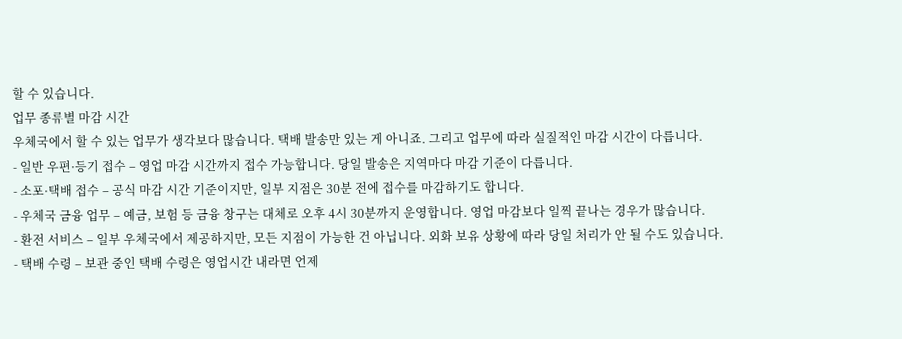할 수 있습니다.
업무 종류별 마감 시간
우체국에서 할 수 있는 업무가 생각보다 많습니다. 택배 발송만 있는 게 아니죠. 그리고 업무에 따라 실질적인 마감 시간이 다릅니다.
- 일반 우편·등기 접수 – 영업 마감 시간까지 접수 가능합니다. 당일 발송은 지역마다 마감 기준이 다릅니다.
- 소포·택배 접수 – 공식 마감 시간 기준이지만, 일부 지점은 30분 전에 접수를 마감하기도 합니다.
- 우체국 금융 업무 – 예금, 보험 등 금융 창구는 대체로 오후 4시 30분까지 운영합니다. 영업 마감보다 일찍 끝나는 경우가 많습니다.
- 환전 서비스 – 일부 우체국에서 제공하지만, 모든 지점이 가능한 건 아닙니다. 외화 보유 상황에 따라 당일 처리가 안 될 수도 있습니다.
- 택배 수령 – 보관 중인 택배 수령은 영업시간 내라면 언제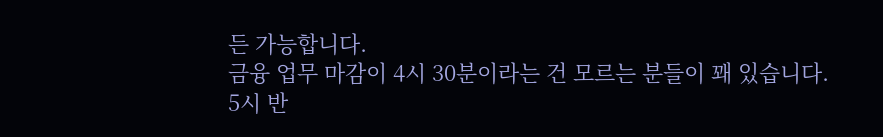든 가능합니다.
금융 업무 마감이 4시 30분이라는 건 모르는 분들이 꽤 있습니다. 5시 반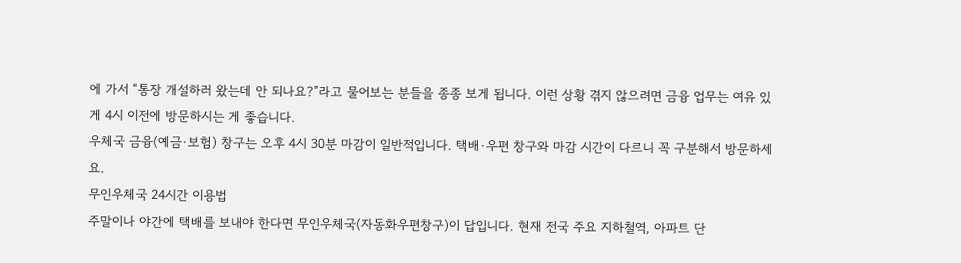에 가서 “통장 개설하러 왔는데 안 되나요?”라고 물어보는 분들을 종종 보게 됩니다. 이런 상황 겪지 않으려면 금융 업무는 여유 있게 4시 이전에 방문하시는 게 좋습니다.
우체국 금융(예금·보험) 창구는 오후 4시 30분 마감이 일반적입니다. 택배·우편 창구와 마감 시간이 다르니 꼭 구분해서 방문하세요.
무인우체국 24시간 이용법
주말이나 야간에 택배를 보내야 한다면 무인우체국(자동화우편창구)이 답입니다. 현재 전국 주요 지하철역, 아파트 단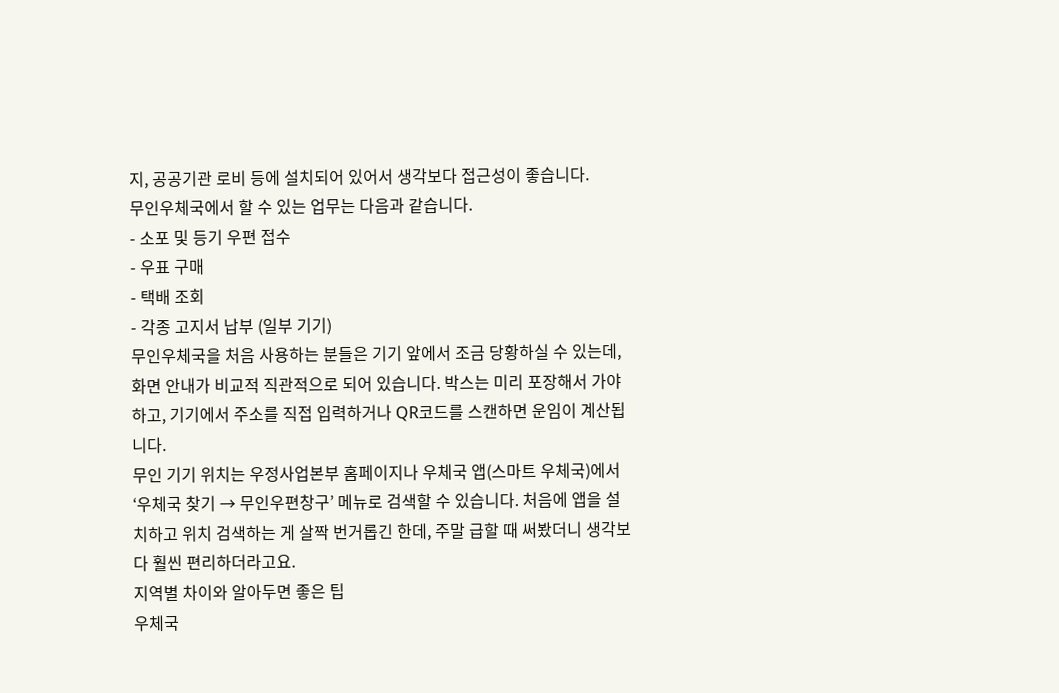지, 공공기관 로비 등에 설치되어 있어서 생각보다 접근성이 좋습니다.
무인우체국에서 할 수 있는 업무는 다음과 같습니다.
- 소포 및 등기 우편 접수
- 우표 구매
- 택배 조회
- 각종 고지서 납부 (일부 기기)
무인우체국을 처음 사용하는 분들은 기기 앞에서 조금 당황하실 수 있는데, 화면 안내가 비교적 직관적으로 되어 있습니다. 박스는 미리 포장해서 가야 하고, 기기에서 주소를 직접 입력하거나 QR코드를 스캔하면 운임이 계산됩니다.
무인 기기 위치는 우정사업본부 홈페이지나 우체국 앱(스마트 우체국)에서 ‘우체국 찾기 → 무인우편창구’ 메뉴로 검색할 수 있습니다. 처음에 앱을 설치하고 위치 검색하는 게 살짝 번거롭긴 한데, 주말 급할 때 써봤더니 생각보다 훨씬 편리하더라고요.
지역별 차이와 알아두면 좋은 팁
우체국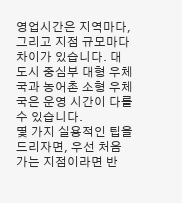영업시간은 지역마다, 그리고 지점 규모마다 차이가 있습니다. 대도시 중심부 대형 우체국과 농어촌 소형 우체국은 운영 시간이 다를 수 있습니다.
몇 가지 실용적인 팁을 드리자면, 우선 처음 가는 지점이라면 반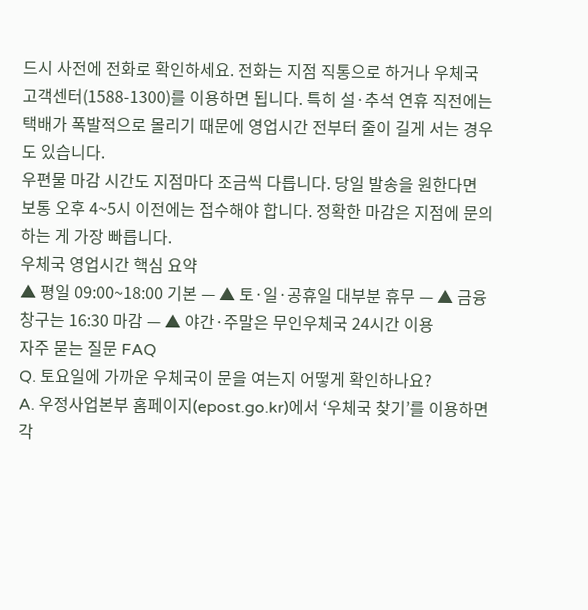드시 사전에 전화로 확인하세요. 전화는 지점 직통으로 하거나 우체국 고객센터(1588-1300)를 이용하면 됩니다. 특히 설·추석 연휴 직전에는 택배가 폭발적으로 몰리기 때문에 영업시간 전부터 줄이 길게 서는 경우도 있습니다.
우편물 마감 시간도 지점마다 조금씩 다릅니다. 당일 발송을 원한다면 보통 오후 4~5시 이전에는 접수해야 합니다. 정확한 마감은 지점에 문의하는 게 가장 빠릅니다.
우체국 영업시간 핵심 요약
▲ 평일 09:00~18:00 기본 — ▲ 토·일·공휴일 대부분 휴무 — ▲ 금융 창구는 16:30 마감 — ▲ 야간·주말은 무인우체국 24시간 이용
자주 묻는 질문 FAQ
Q. 토요일에 가까운 우체국이 문을 여는지 어떻게 확인하나요?
A. 우정사업본부 홈페이지(epost.go.kr)에서 ‘우체국 찾기’를 이용하면 각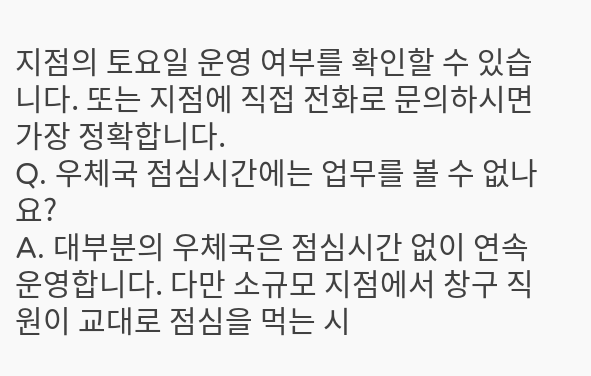지점의 토요일 운영 여부를 확인할 수 있습니다. 또는 지점에 직접 전화로 문의하시면 가장 정확합니다.
Q. 우체국 점심시간에는 업무를 볼 수 없나요?
A. 대부분의 우체국은 점심시간 없이 연속 운영합니다. 다만 소규모 지점에서 창구 직원이 교대로 점심을 먹는 시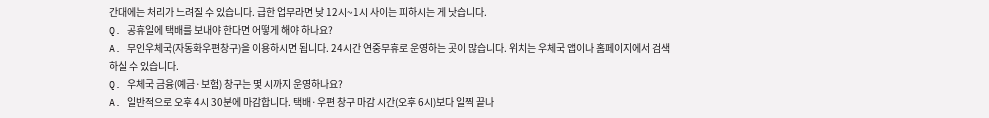간대에는 처리가 느려질 수 있습니다. 급한 업무라면 낮 12시~1시 사이는 피하시는 게 낫습니다.
Q. 공휴일에 택배를 보내야 한다면 어떻게 해야 하나요?
A. 무인우체국(자동화우편창구)을 이용하시면 됩니다. 24시간 연중무휴로 운영하는 곳이 많습니다. 위치는 우체국 앱이나 홈페이지에서 검색하실 수 있습니다.
Q. 우체국 금융(예금·보험) 창구는 몇 시까지 운영하나요?
A. 일반적으로 오후 4시 30분에 마감합니다. 택배·우편 창구 마감 시간(오후 6시)보다 일찍 끝나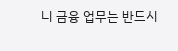니 금융 업무는 반드시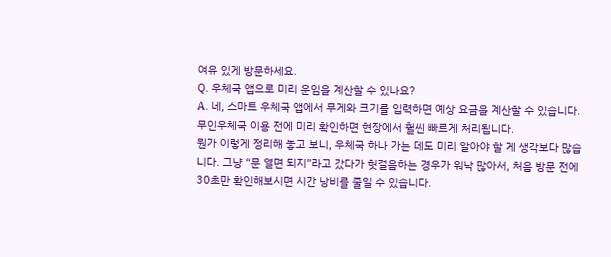여유 있게 방문하세요.
Q. 우체국 앱으로 미리 운임을 계산할 수 있나요?
A. 네, 스마트 우체국 앱에서 무게와 크기를 입력하면 예상 요금을 계산할 수 있습니다. 무인우체국 이용 전에 미리 확인하면 현장에서 훨씬 빠르게 처리됩니다.
뭔가 이렇게 정리해 놓고 보니, 우체국 하나 가는 데도 미리 알아야 할 게 생각보다 많습니다. 그냥 “문 열면 되지”라고 갔다가 헛걸음하는 경우가 워낙 많아서, 처음 방문 전에 30초만 확인해보시면 시간 낭비를 줄일 수 있습니다.